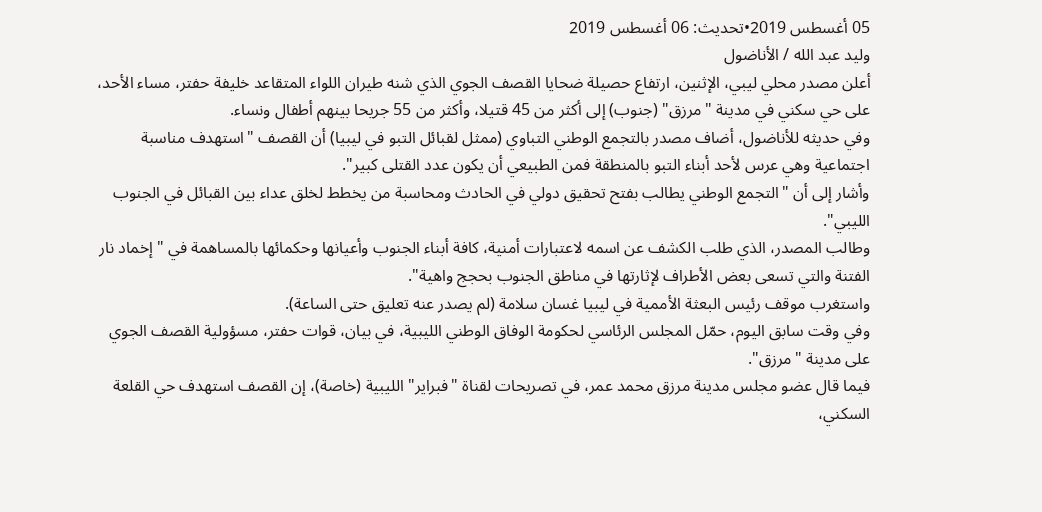05 أغسطس 2019•تحديث: 06 أغسطس 2019
وليد عبد الله / الأناضول
أعلن مصدر محلي ليبي، الإثنين، ارتفاع حصيلة ضحايا القصف الجوي الذي شنه طيران اللواء المتقاعد خليفة حفتر، مساء الأحد، على حي سكني في مدينة "مرزق" (جنوب) إلى أكثر من 45 قتيلا، وأكثر من 55 جريحا بينهم أطفال ونساء.
وفي حديثه للأناضول، أضاف مصدر بالتجمع الوطني التباوي (ممثل لقبائل التبو في ليبيا) أن القصف "استهدف مناسبة اجتماعية وهي عرس لأحد أبناء التبو بالمنطقة فمن الطبيعي أن يكون عدد القتلى كبير".
وأشار إلى أن "التجمع الوطني يطالب بفتح تحقيق دولي في الحادث ومحاسبة من يخطط لخلق عداء بين القبائل في الجنوب الليبي".
وطالب المصدر، الذي طلب الكشف عن اسمه لاعتبارات أمنية، كافة أبناء الجنوب وأعيانها وحكمائها بالمساهمة في "إخماد نار الفتنة والتي تسعى بعض الأطراف لإثارتها في مناطق الجنوب بحجج واهية".
واستغرب موقف رئيس البعثة الأممية في ليبيا غسان سلامة (لم يصدر عنه تعليق حتى الساعة).
وفي وقت سابق اليوم، حمّل المجلس الرئاسي لحكومة الوفاق الوطني الليبية، في بيان، قوات حفتر، مسؤولية القصف الجوي على مدينة "مرزق".
فيما قال عضو مجلس مدينة مرزق محمد عمر، في تصريحات لقناة "فبراير" الليبية (خاصة)، إن القصف استهدف حي القلعة السكني،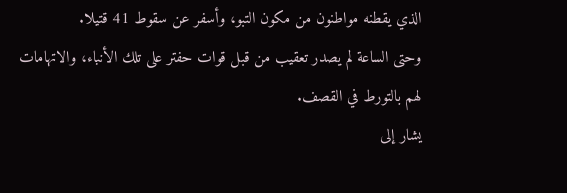الذي يقطنه مواطنون من مكون التبو، وأسفر عن سقوط 41 قتيلا.
وحتى الساعة لم يصدر تعقيب من قبل قوات حفتر على تلك الأنباء، والاتهامات لهم بالتورط في القصف.
يشار إلى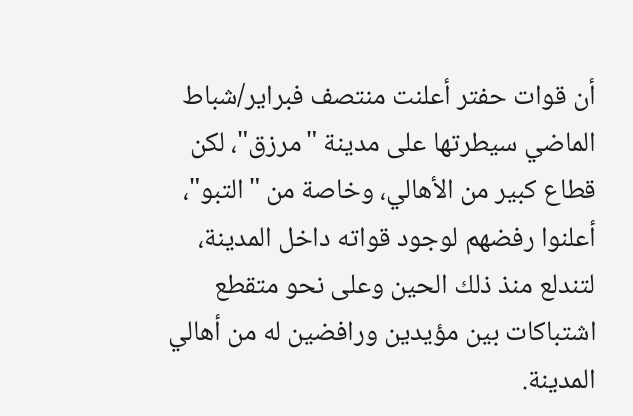أن قوات حفتر أعلنت منتصف فبراير/شباط الماضي سيطرتها على مدينة "مرزق"، لكن قطاع كبير من الأهالي، وخاصة من "التبو"، أعلنوا رفضهم لوجود قواته داخل المدينة، لتندلع منذ ذلك الحين وعلى نحو متقطع اشتباكات بين مؤيدين ورافضين له من أهالي المدينة.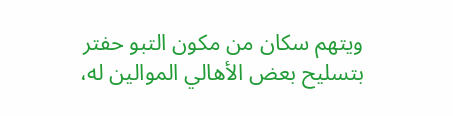ويتهم سكان من مكون التبو حفتر بتسليح بعض الأهالي الموالين له،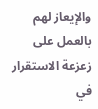والإيعاز لهم بالعمل على زعزعة الاستقرار في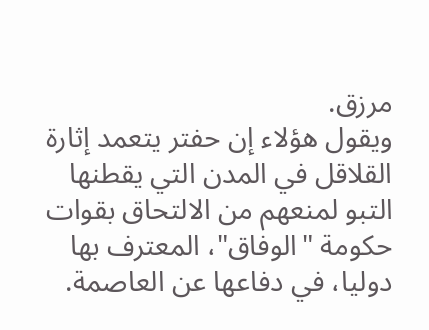مرزق.
ويقول هؤلاء إن حفتر يتعمد إثارة القلاقل في المدن التي يقطنها التبو لمنعهم من الالتحاق بقوات حكومة "الوفاق"، المعترف بها دوليا، في دفاعها عن العاصمة.